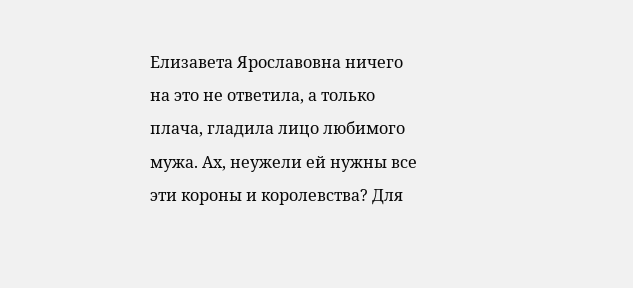Елизавета Ярославовна ничего на это не ответила, а только плача, гладила лицо любимого мужа. Ах, неужели ей нужны все эти короны и королевства? Для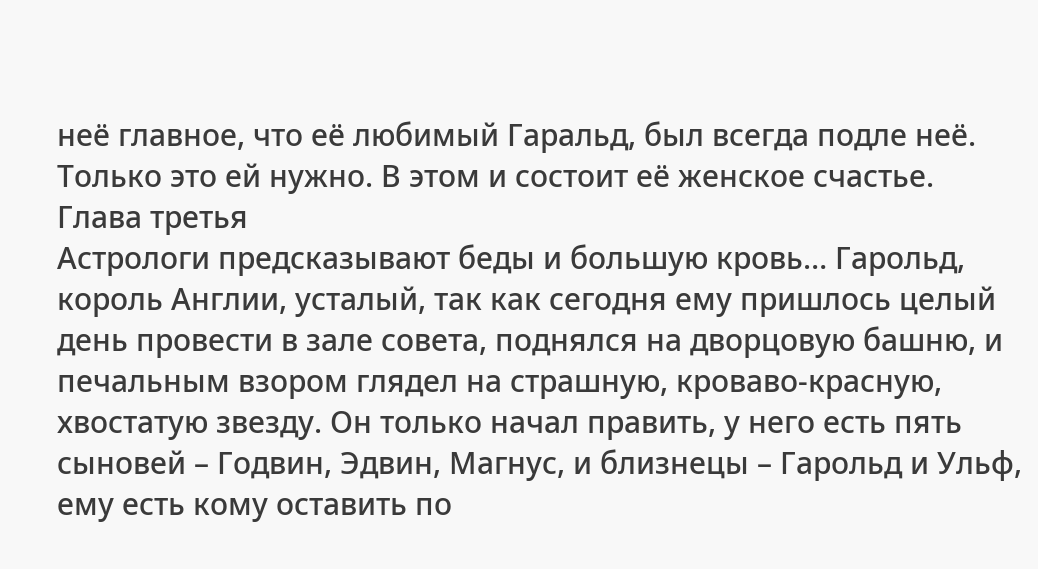неё главное, что её любимый Гаральд, был всегда подле неё. Только это ей нужно. В этом и состоит её женское счастье.
Глава третья
Астрологи предсказывают беды и большую кровь… Гарольд, король Англии, усталый, так как сегодня ему пришлось целый день провести в зале совета, поднялся на дворцовую башню, и печальным взором глядел на страшную, кроваво-красную, хвостатую звезду. Он только начал править, у него есть пять сыновей – Годвин, Эдвин, Магнус, и близнецы – Гарольд и Ульф, ему есть кому оставить по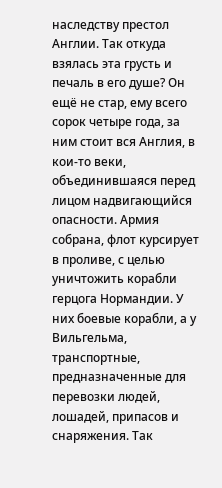наследству престол Англии. Так откуда взялась эта грусть и печаль в его душе? Он ещё не стар, ему всего сорок четыре года, за ним стоит вся Англия, в кои-то веки, объединившаяся перед лицом надвигающийся опасности. Армия собрана, флот курсирует в проливе, с целью уничтожить корабли герцога Нормандии. У них боевые корабли, а у Вильгельма, транспортные, предназначенные для перевозки людей, лошадей, припасов и снаряжения. Так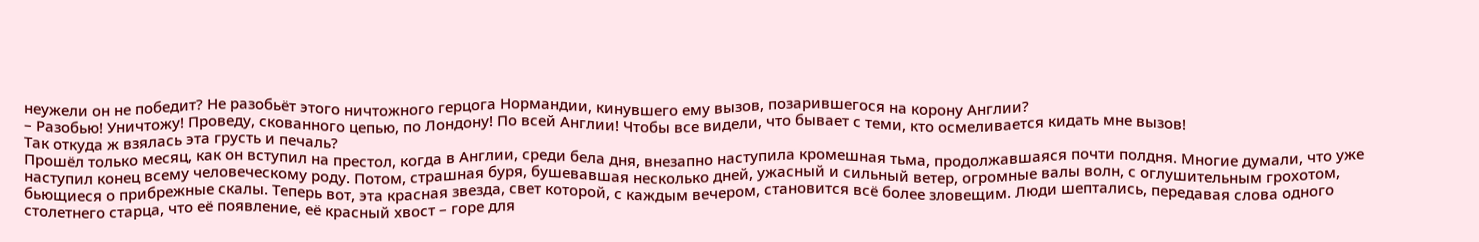неужели он не победит? Не разобьёт этого ничтожного герцога Нормандии, кинувшего ему вызов, позарившегося на корону Англии?
– Разобью! Уничтожу! Проведу, скованного цепью, по Лондону! По всей Англии! Чтобы все видели, что бывает с теми, кто осмеливается кидать мне вызов!
Так откуда ж взялась эта грусть и печаль?
Прошёл только месяц, как он вступил на престол, когда в Англии, среди бела дня, внезапно наступила кромешная тьма, продолжавшаяся почти полдня. Многие думали, что уже наступил конец всему человеческому роду. Потом, страшная буря, бушевавшая несколько дней, ужасный и сильный ветер, огромные валы волн, с оглушительным грохотом, бьющиеся о прибрежные скалы. Теперь вот, эта красная звезда, свет которой, с каждым вечером, становится всё более зловещим. Люди шептались, передавая слова одного столетнего старца, что её появление, её красный хвост – горе для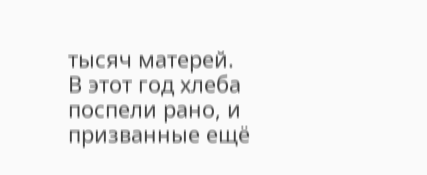тысяч матерей.
В этот год хлеба поспели рано, и призванные ещё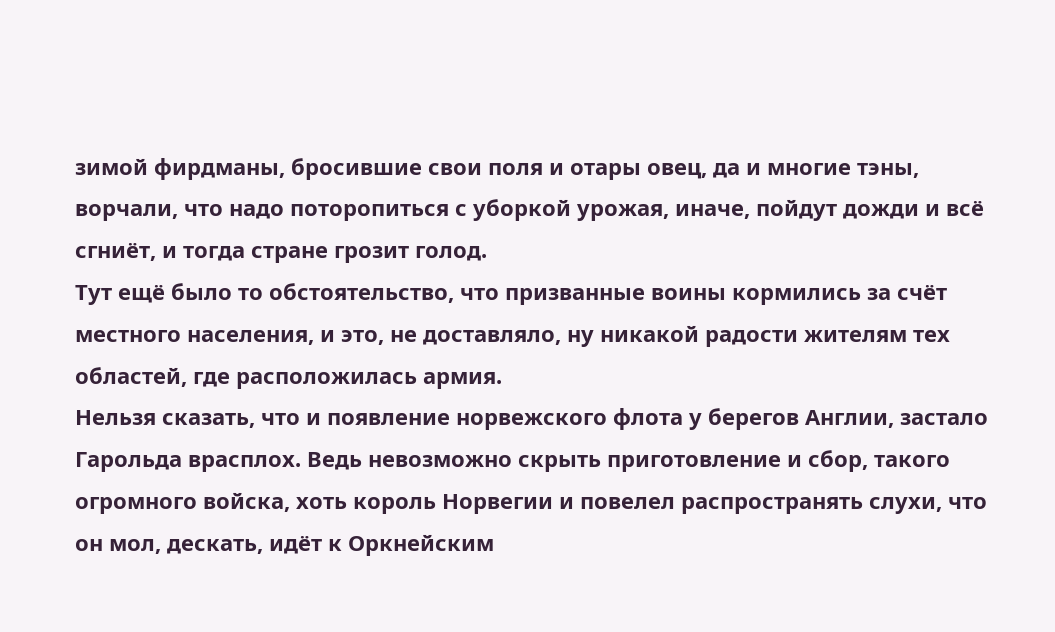зимой фирдманы, бросившие свои поля и отары овец, да и многие тэны, ворчали, что надо поторопиться с уборкой урожая, иначе, пойдут дожди и всё сгниёт, и тогда стране грозит голод.
Тут ещё было то обстоятельство, что призванные воины кормились за счёт местного населения, и это, не доставляло, ну никакой радости жителям тех областей, где расположилась армия.
Нельзя сказать, что и появление норвежского флота у берегов Англии, застало Гарольда врасплох. Ведь невозможно скрыть приготовление и сбор, такого огромного войска, хоть король Норвегии и повелел распространять слухи, что он мол, дескать, идёт к Оркнейским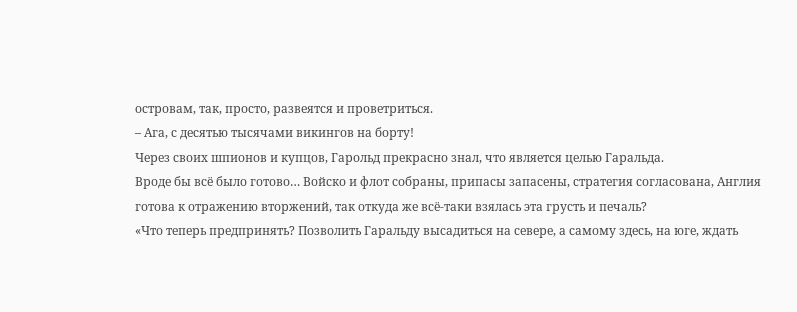островам, так, просто, развеятся и проветриться.
– Ага, с десятью тысячами викингов на борту!
Через своих шпионов и купцов, Гарольд прекрасно знал, что является целью Гаральда.
Вроде бы всё было готово… Войско и флот собраны, припасы запасены, стратегия согласована, Англия готова к отражению вторжений, так откуда же всё-таки взялась эта грусть и печаль?
«Что теперь предпринять? Позволить Гаральду высадиться на севере, а самому здесь, на юге, ждать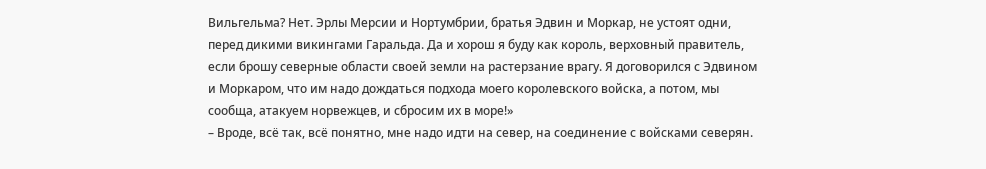Вильгельма? Нет. Эрлы Мерсии и Нортумбрии, братья Эдвин и Моркар, не устоят одни, перед дикими викингами Гаральда. Да и хорош я буду как король, верховный правитель, если брошу северные области своей земли на растерзание врагу. Я договорился с Эдвином и Моркаром, что им надо дождаться подхода моего королевского войска, а потом, мы сообща, атакуем норвежцев, и сбросим их в море!»
– Вроде, всё так, всё понятно, мне надо идти на север, на соединение с войсками северян.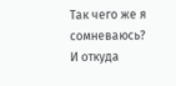Так чего же я сомневаюсь? И откуда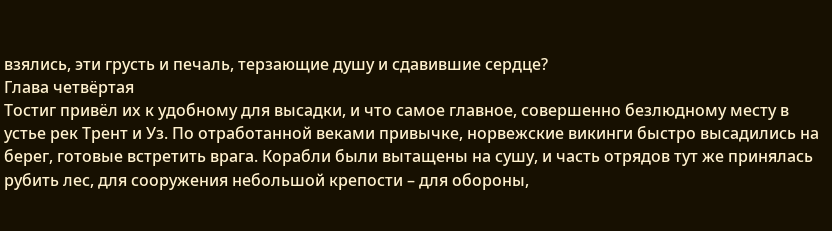взялись, эти грусть и печаль, терзающие душу и сдавившие сердце?
Глава четвёртая
Тостиг привёл их к удобному для высадки, и что самое главное, совершенно безлюдному месту в устье рек Трент и Уз. По отработанной веками привычке, норвежские викинги быстро высадились на берег, готовые встретить врага. Корабли были вытащены на сушу, и часть отрядов тут же принялась рубить лес, для сооружения небольшой крепости – для обороны,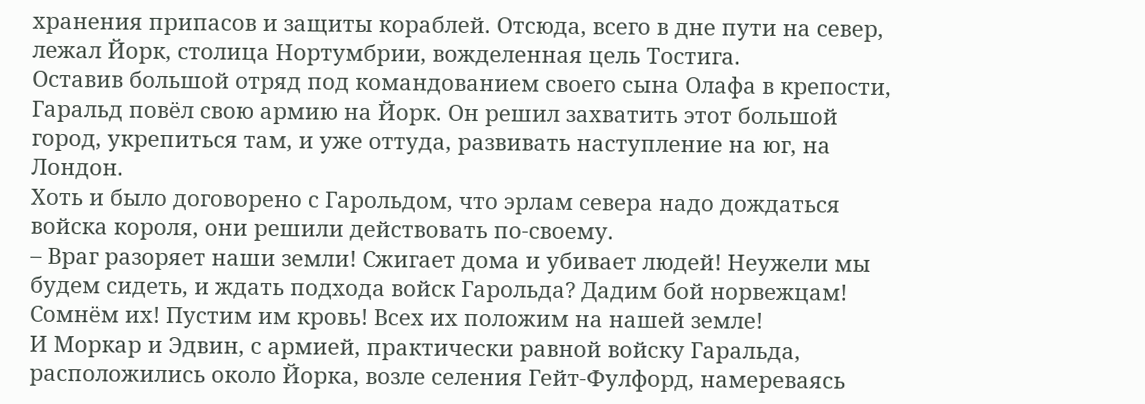хранения припасов и защиты кораблей. Отсюда, всего в дне пути на север, лежал Йорк, столица Нортумбрии, вожделенная цель Тостига.
Оставив большой отряд под командованием своего сына Олафа в крепости, Гаральд повёл свою армию на Йорк. Он решил захватить этот большой город, укрепиться там, и уже оттуда, развивать наступление на юг, на Лондон.
Хоть и было договорено с Гарольдом, что эрлам севера надо дождаться войска короля, они решили действовать по-своему.
– Враг разоряет наши земли! Сжигает дома и убивает людей! Неужели мы будем сидеть, и ждать подхода войск Гарольда? Дадим бой норвежцам! Сомнём их! Пустим им кровь! Всех их положим на нашей земле!
И Моркар и Эдвин, с армией, практически равной войску Гаральда, расположились около Йорка, возле селения Гейт-Фулфорд, намереваясь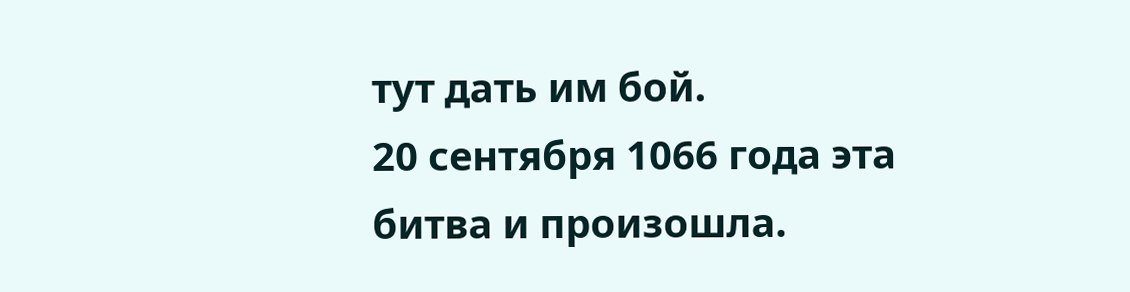тут дать им бой.
20 сентября 1066 года эта битва и произошла.